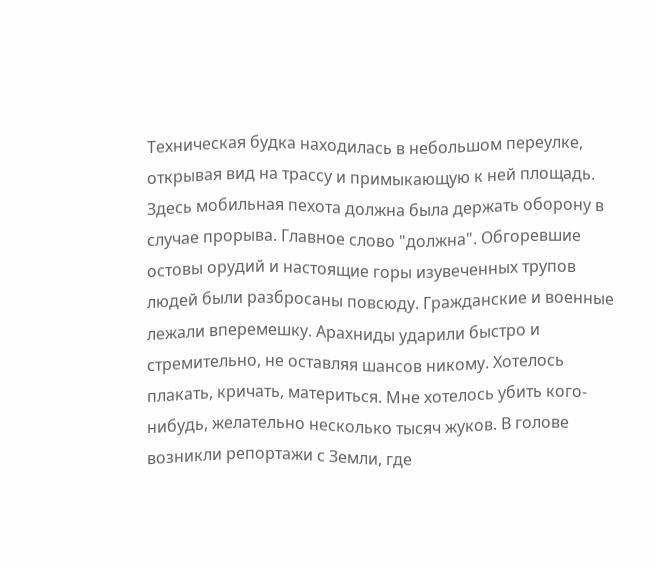Техническая будка находилась в небольшом переулке, открывая вид на трассу и примыкающую к ней площадь. Здесь мобильная пехота должна была держать оборону в случае прорыва. Главное слово "должна". Обгоревшие остовы орудий и настоящие горы изувеченных трупов людей были разбросаны повсюду. Гражданские и военные лежали вперемешку. Арахниды ударили быстро и стремительно, не оставляя шансов никому. Хотелось плакать, кричать, материться. Мне хотелось убить кого-нибудь, желательно несколько тысяч жуков. В голове возникли репортажи с Земли, где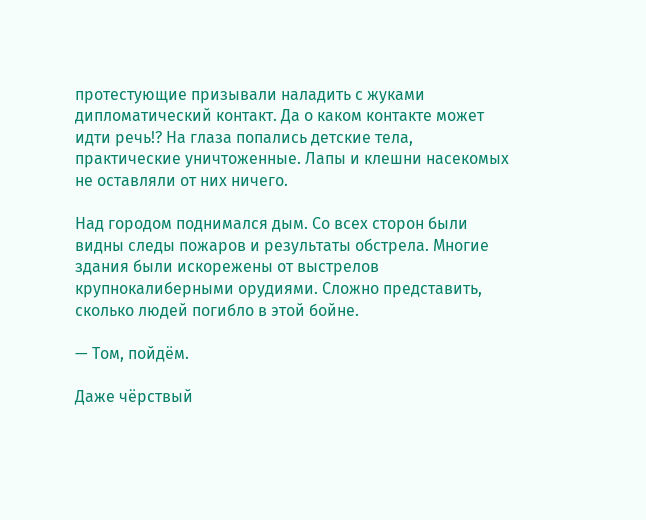протестующие призывали наладить с жуками дипломатический контакт. Да о каком контакте может идти речь!? На глаза попались детские тела, практические уничтоженные. Лапы и клешни насекомых не оставляли от них ничего.

Над городом поднимался дым. Со всех сторон были видны следы пожаров и результаты обстрела. Многие здания были искорежены от выстрелов крупнокалиберными орудиями. Сложно представить, сколько людей погибло в этой бойне.

— Том, пойдём.

Даже чёрствый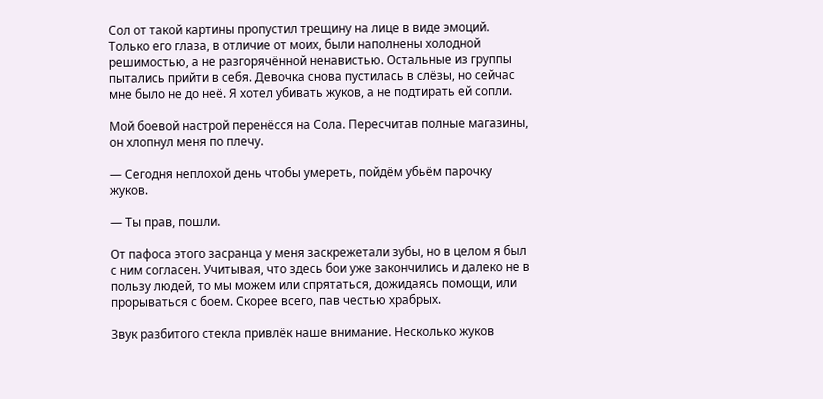Сол от такой картины пропустил трещину на лице в виде эмоций. Только его глаза, в отличие от моих, были наполнены холодной решимостью, а не разгорячённой ненавистью. Остальные из группы пытались прийти в себя. Девочка снова пустилась в слёзы, но сейчас мне было не до неё. Я хотел убивать жуков, а не подтирать ей сопли.

Мой боевой настрой перенёсся на Сола. Пересчитав полные магазины, он хлопнул меня по плечу.

— Сегодня неплохой день чтобы умереть, пойдём убьём парочку жуков.

— Ты прав, пошли.

От пафоса этого засранца у меня заскрежетали зубы, но в целом я был с ним согласен. Учитывая, что здесь бои уже закончились и далеко не в пользу людей, то мы можем или спрятаться, дожидаясь помощи, или прорываться с боем. Скорее всего, пав честью храбрых.

Звук разбитого стекла привлёк наше внимание. Несколько жуков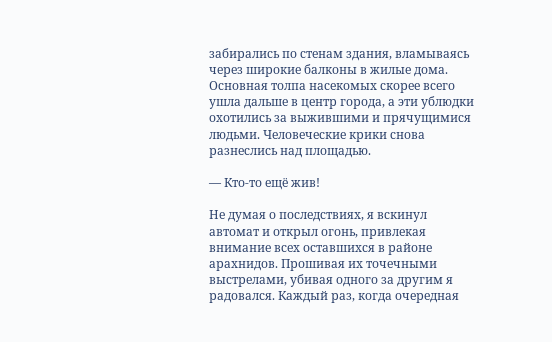забирались по стенам здания, вламываясь через широкие балконы в жилые дома. Основная толпа насекомых скорее всего ушла дальше в центр города, а эти ублюдки охотились за выжившими и прячущимися людьми. Человеческие крики снова разнеслись над площадью.

— Кто-то ещё жив!

Не думая о последствиях, я вскинул автомат и открыл огонь, привлекая внимание всех оставшихся в районе арахнидов. Прошивая их точечными выстрелами, убивая одного за другим я радовался. Каждый раз, когда очередная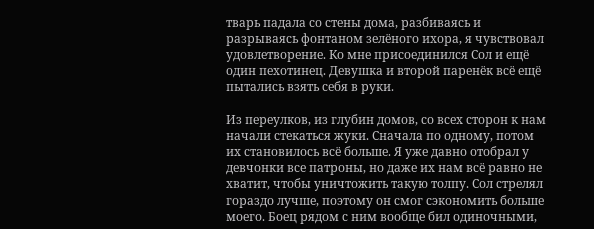тварь падала со стены дома, разбиваясь и разрываясь фонтаном зелёного ихора, я чувствовал удовлетворение. Ко мне присоединился Сол и ещё один пехотинец. Девушка и второй паренёк всё ещё пытались взять себя в руки.

Из переулков, из глубин домов, со всех сторон к нам начали стекаться жуки. Сначала по одному, потом их становилось всё больше. Я уже давно отобрал у девчонки все патроны, но даже их нам всё равно не хватит, чтобы уничтожить такую толпу. Сол стрелял гораздо лучше, поэтому он смог сэкономить больше моего. Боец рядом с ним вообще бил одиночными,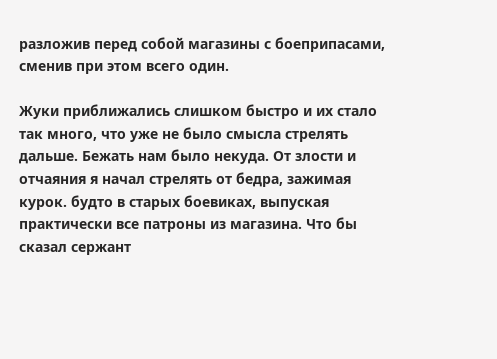разложив перед собой магазины с боеприпасами, сменив при этом всего один.

Жуки приближались слишком быстро и их стало так много, что уже не было смысла стрелять дальше. Бежать нам было некуда. От злости и отчаяния я начал стрелять от бедра, зажимая курок. будто в старых боевиках, выпуская практически все патроны из магазина. Что бы сказал сержант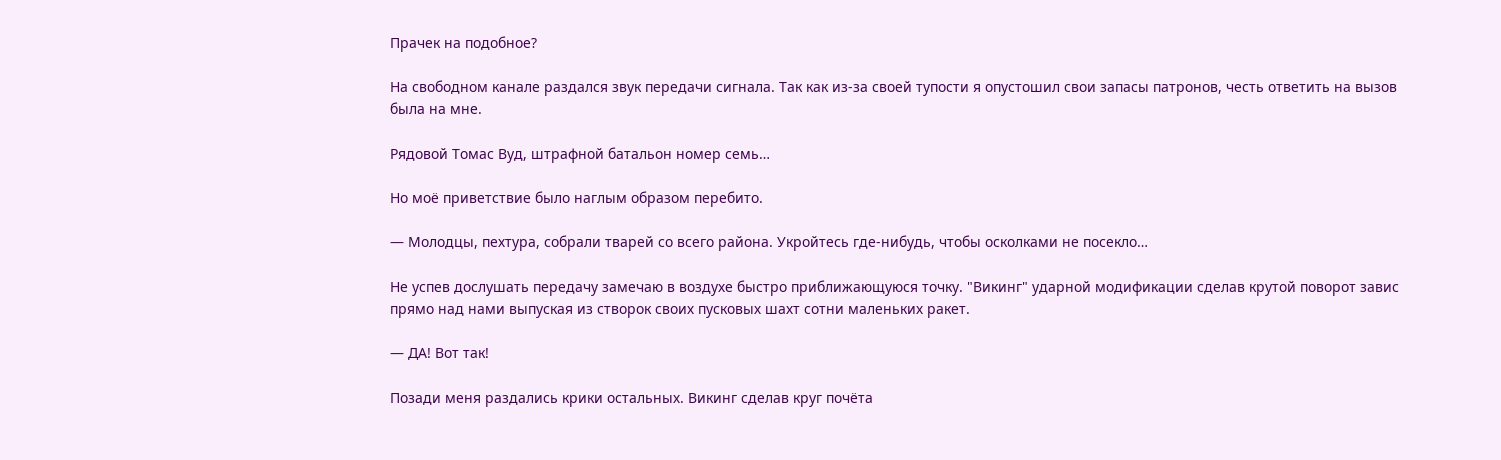Прачек на подобное?

На свободном канале раздался звук передачи сигнала. Так как из-за своей тупости я опустошил свои запасы патронов, честь ответить на вызов была на мне.

Рядовой Томас Вуд, штрафной батальон номер семь…

Но моё приветствие было наглым образом перебито.

— Молодцы, пехтура, собрали тварей со всего района. Укройтесь где-нибудь, чтобы осколками не посекло…

Не успев дослушать передачу замечаю в воздухе быстро приближающуюся точку. "Викинг" ударной модификации сделав крутой поворот завис прямо над нами выпуская из створок своих пусковых шахт сотни маленьких ракет.

— ДА! Вот так!

Позади меня раздались крики остальных. Викинг сделав круг почёта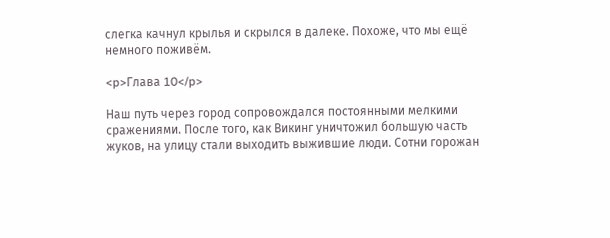слегка качнул крылья и скрылся в далеке. Похоже, что мы ещё немного поживём.

<p>Глава 10</p>

Наш путь через город сопровождался постоянными мелкими сражениями. После того, как Викинг уничтожил большую часть жуков, на улицу стали выходить выжившие люди. Сотни горожан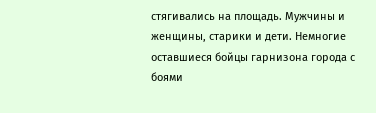стягивались на площадь. Мужчины и женщины, старики и дети. Немногие оставшиеся бойцы гарнизона города с боями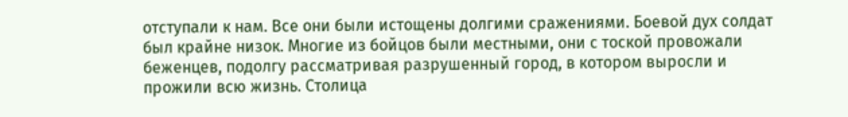отступали к нам. Все они были истощены долгими сражениями. Боевой дух солдат был крайне низок. Многие из бойцов были местными, они с тоской провожали беженцев, подолгу рассматривая разрушенный город, в котором выросли и прожили всю жизнь. Столица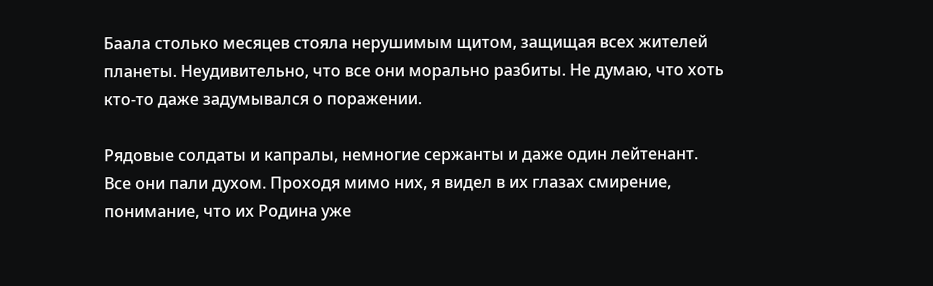Баала столько месяцев стояла нерушимым щитом, защищая всех жителей планеты. Неудивительно, что все они морально разбиты. Не думаю, что хоть кто-то даже задумывался о поражении.

Рядовые солдаты и капралы, немногие сержанты и даже один лейтенант. Все они пали духом. Проходя мимо них, я видел в их глазах смирение, понимание, что их Родина уже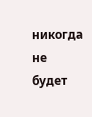никогда не будет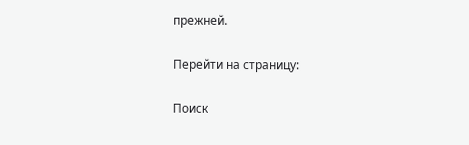прежней.

Перейти на страницу:

Поиск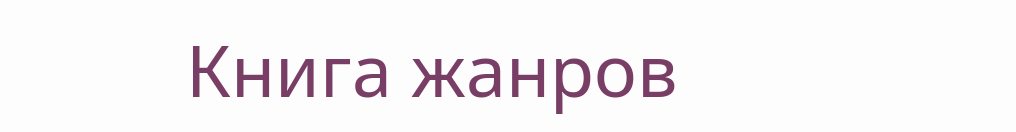Книга жанров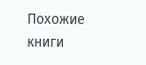Похожие книги